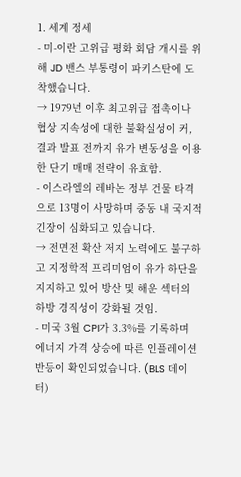1. 세계 정세
- 미-이란 고위급 평화 회담 개시를 위해 JD 밴스 부통령이 파키스탄에 도착했습니다.
→ 1979년 이후 최고위급 접촉이나 협상 지속성에 대한 불확실성이 커, 결과 발표 전까지 유가 변동성을 이용한 단기 매매 전략이 유효함.
- 이스라엘의 레바논 정부 건물 타격으로 13명이 사망하며 중동 내 국지적 긴장이 심화되고 있습니다.
→ 전면전 확산 저지 노력에도 불구하고 지정학적 프리미엄이 유가 하단을 지지하고 있어 방산 및 해운 섹터의 하방 경직성이 강화될 것임.
- 미국 3월 CPI가 3.3%를 기록하며 에너지 가격 상승에 따른 인플레이션 반등이 확인되었습니다. (BLS 데이터)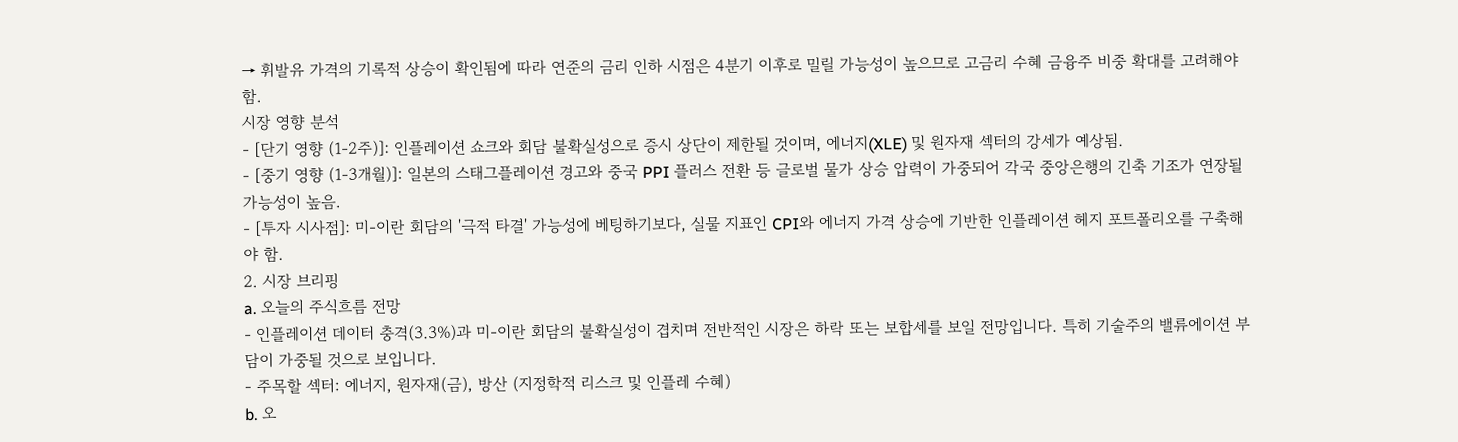→ 휘발유 가격의 기록적 상승이 확인됨에 따라 연준의 금리 인하 시점은 4분기 이후로 밀릴 가능성이 높으므로 고금리 수혜 금융주 비중 확대를 고려해야 함.
시장 영향 분석
- [단기 영향 (1-2주)]: 인플레이션 쇼크와 회담 불확실성으로 증시 상단이 제한될 것이며, 에너지(XLE) 및 원자재 섹터의 강세가 예상됨.
- [중기 영향 (1-3개월)]: 일본의 스태그플레이션 경고와 중국 PPI 플러스 전환 등 글로벌 물가 상승 압력이 가중되어 각국 중앙은행의 긴축 기조가 연장될 가능성이 높음.
- [투자 시사점]: 미-이란 회담의 '극적 타결' 가능성에 베팅하기보다, 실물 지표인 CPI와 에너지 가격 상승에 기반한 인플레이션 헤지 포트폴리오를 구축해야 함.
2. 시장 브리핑
a. 오늘의 주식흐름 전망
- 인플레이션 데이터 충격(3.3%)과 미-이란 회담의 불확실성이 겹치며 전반적인 시장은 하락 또는 보합세를 보일 전망입니다. 특히 기술주의 밸류에이션 부담이 가중될 것으로 보입니다.
- 주목할 섹터: 에너지, 원자재(금), 방산 (지정학적 리스크 및 인플레 수혜)
b. 오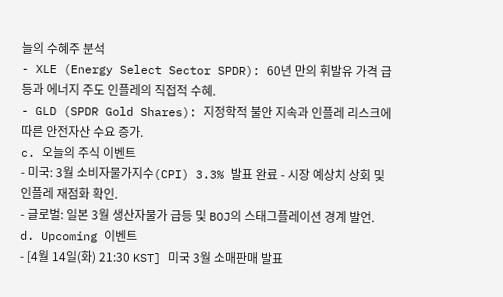늘의 수혜주 분석
- XLE (Energy Select Sector SPDR): 60년 만의 휘발유 가격 급등과 에너지 주도 인플레의 직접적 수혜.
- GLD (SPDR Gold Shares): 지정학적 불안 지속과 인플레 리스크에 따른 안전자산 수요 증가.
c. 오늘의 주식 이벤트
- 미국: 3월 소비자물가지수(CPI) 3.3% 발표 완료 - 시장 예상치 상회 및 인플레 재점화 확인.
- 글로벌: 일본 3월 생산자물가 급등 및 BOJ의 스태그플레이션 경계 발언.
d. Upcoming 이벤트
- [4월 14일(화) 21:30 KST] 미국 3월 소매판매 발표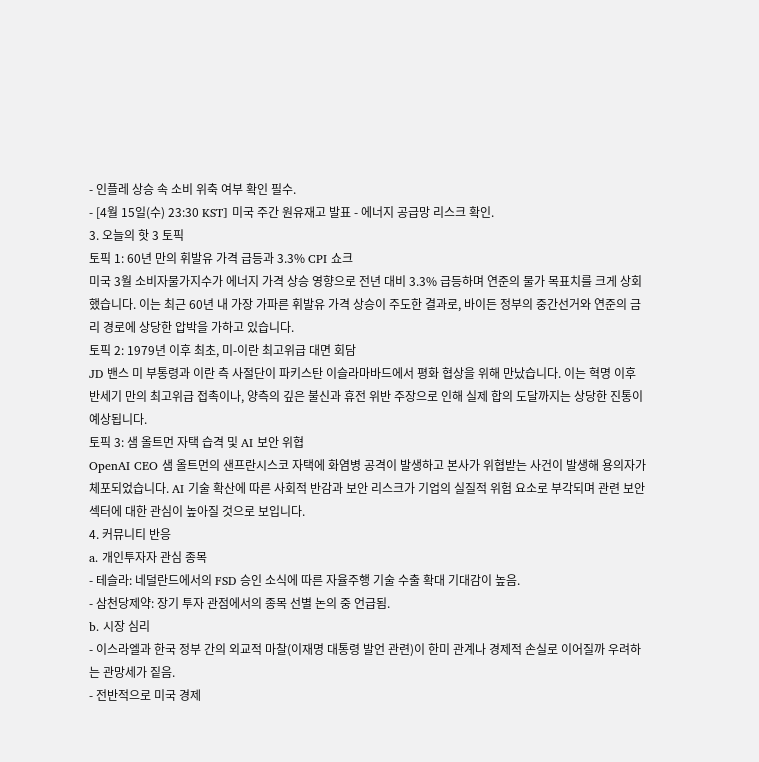- 인플레 상승 속 소비 위축 여부 확인 필수.
- [4월 15일(수) 23:30 KST] 미국 주간 원유재고 발표 - 에너지 공급망 리스크 확인.
3. 오늘의 핫 3 토픽
토픽 1: 60년 만의 휘발유 가격 급등과 3.3% CPI 쇼크
미국 3월 소비자물가지수가 에너지 가격 상승 영향으로 전년 대비 3.3% 급등하며 연준의 물가 목표치를 크게 상회했습니다. 이는 최근 60년 내 가장 가파른 휘발유 가격 상승이 주도한 결과로, 바이든 정부의 중간선거와 연준의 금리 경로에 상당한 압박을 가하고 있습니다.
토픽 2: 1979년 이후 최초, 미-이란 최고위급 대면 회담
JD 밴스 미 부통령과 이란 측 사절단이 파키스탄 이슬라마바드에서 평화 협상을 위해 만났습니다. 이는 혁명 이후 반세기 만의 최고위급 접촉이나, 양측의 깊은 불신과 휴전 위반 주장으로 인해 실제 합의 도달까지는 상당한 진통이 예상됩니다.
토픽 3: 샘 올트먼 자택 습격 및 AI 보안 위협
OpenAI CEO 샘 올트먼의 샌프란시스코 자택에 화염병 공격이 발생하고 본사가 위협받는 사건이 발생해 용의자가 체포되었습니다. AI 기술 확산에 따른 사회적 반감과 보안 리스크가 기업의 실질적 위험 요소로 부각되며 관련 보안 섹터에 대한 관심이 높아질 것으로 보입니다.
4. 커뮤니티 반응
a. 개인투자자 관심 종목
- 테슬라: 네덜란드에서의 FSD 승인 소식에 따른 자율주행 기술 수출 확대 기대감이 높음.
- 삼천당제약: 장기 투자 관점에서의 종목 선별 논의 중 언급됨.
b. 시장 심리
- 이스라엘과 한국 정부 간의 외교적 마찰(이재명 대통령 발언 관련)이 한미 관계나 경제적 손실로 이어질까 우려하는 관망세가 짙음.
- 전반적으로 미국 경제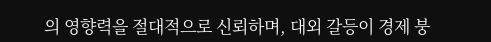의 영향력을 절대적으로 신뢰하며, 대외 갈등이 경제 붕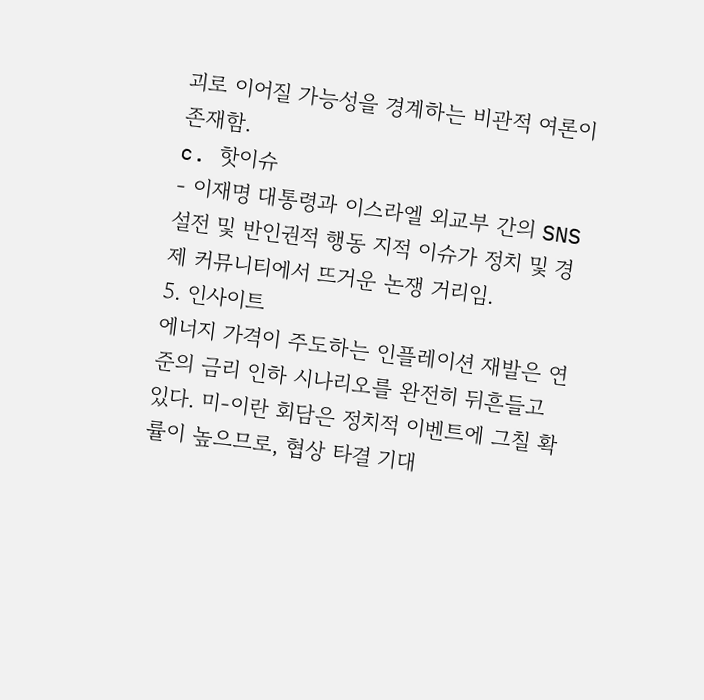괴로 이어질 가능성을 경계하는 비관적 여론이 존재함.
c. 핫이슈
- 이재명 대통령과 이스라엘 외교부 간의 SNS 설전 및 반인권적 행동 지적 이슈가 정치 및 경제 커뮤니티에서 뜨거운 논쟁 거리임.
5. 인사이트
에너지 가격이 주도하는 인플레이션 재발은 연준의 금리 인하 시나리오를 완전히 뒤흔들고 있다. 미-이란 회담은 정치적 이벤트에 그칠 확률이 높으므로, 협상 타결 기대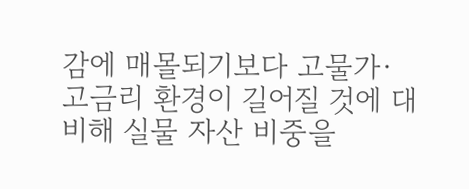감에 매몰되기보다 고물가·고금리 환경이 길어질 것에 대비해 실물 자산 비중을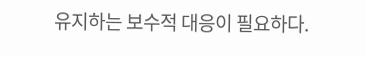유지하는 보수적 대응이 필요하다.